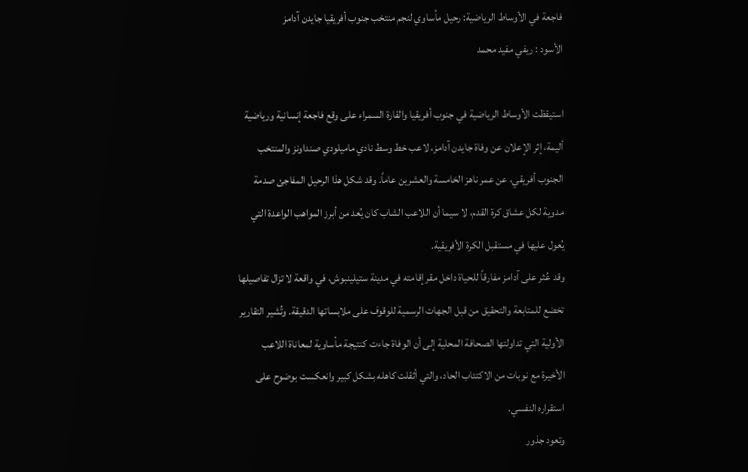فاجعة في الأوساط الرياضية: رحيل مأساوي لنجم منتخب جنوب أفريقيا جايدن آدامز
الأسود : ريفي مفيد محمد

استيقظت الأوساط الرياضية في جنوب أفريقيا والقارة السمراء على وقع فاجعة إنسانية ورياضية أليمة، إثر الإعلان عن وفاة جايدن آدامز، لاعب خط وسط نادي ماميلودي صنداونز والمنتخب الجنوب أفريقي، عن عمر ناهز الخامسة والعشرين عاماً. وقد شكل هذا الرحيل المفاجئ صدمة مدوية لكل عشاق كرة القدم، لا سيما أن اللاعب الشاب كان يُعد من أبرز المواهب الواعدة التي يُعول عليها في مستقبل الكرة الأفريقية.
وقد عُثر على آدامز مفارقاً للحياة داخل مقر إقامته في مدينة ستيلينبوش، في واقعة لا تزال تفاصيلها تخضع للمتابعة والتحقيق من قبل الجهات الرسمية للوقوف على ملابساتها الدقيقة. وتُشير التقارير الأولية التي تداولتها الصحافة المحلية إلى أن الوفاة جاءت كنتيجة مأساوية لمعاناة اللاعب الأخيرة مع نوبات من الاكتئاب الحاد، والتي أثقلت كاهله بشكل كبير وانعكست بوضوح على استقراره النفسي.
وتعود جذور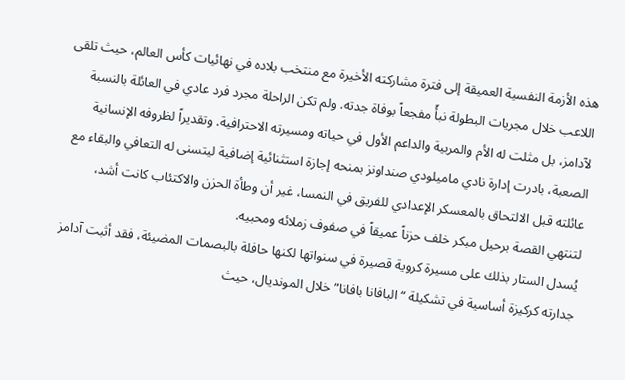هذه الأزمة النفسية العميقة إلى فترة مشاركته الأخيرة مع منتخب بلاده في نهائيات كأس العالم، حيث تلقى اللاعب خلال مجريات البطولة نبأً مفجعاً بوفاة جدته. ولم تكن الراحلة مجرد فرد عادي في العائلة بالنسبة لآدامز، بل مثلت له الأم والمربية والداعم الأول في حياته ومسيرته الاحترافية. وتقديراً لظروفه الإنسانية الصعبة، بادرت إدارة نادي ماميلودي صنداونز بمنحه إجازة استثنائية إضافية ليتسنى له التعافي والبقاء مع عائلته قبل الالتحاق بالمعسكر الإعدادي للفريق في النمسا، غير أن وطأة الحزن والاكتئاب كانت أشد، لتنتهي القصة برحيل مبكر خلف حزناً عميقاً في صفوف زملائه ومحبيه.
يُسدل الستار بذلك على مسيرة كروية قصيرة في سنواتها لكنها حافلة بالبصمات المضيئة، فقد أثبت آدامز جدارته كركيزة أساسية في تشكيلة “البافانا بافانا” خلال المونديال، حيث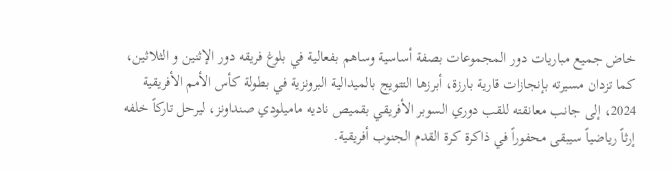خاض جميع مباريات دور المجموعات بصفة أساسية وساهم بفعالية في بلوغ فريقه دور الإثنين و الثلاثين، كما تزدان مسيرته بإنجازات قارية بارزة، أبرزها التتويج بالميدالية البرونزية في بطولة كأس الأمم الأفريقية 2024، إلى جانب معانقته للقب دوري السوبر الأفريقي بقميص ناديه ماميلودي صنداونز، ليرحل تاركاً خلفه إرثاً رياضياً سيبقى محفوراً في ذاكرة كرة القدم الجنوب أفريقية.